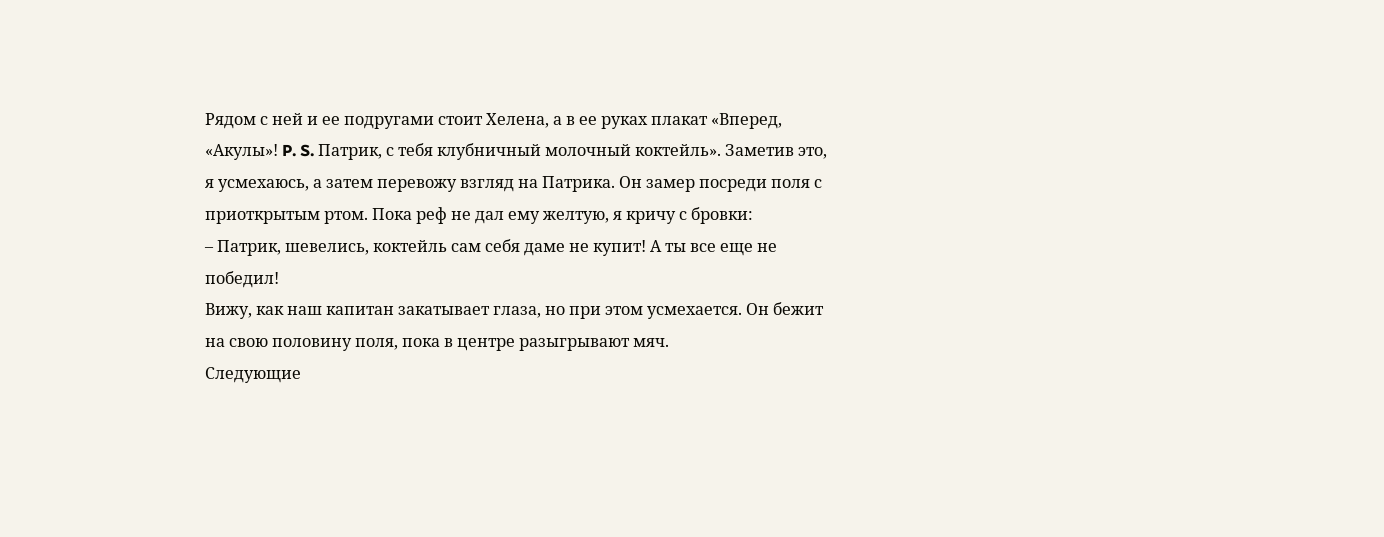Рядом с ней и ее подругами стоит Хелена, а в ее руках плакат «Вперед, «Акулы»! P. S. Патрик, с тебя клубничный молочный коктейль». Заметив это, я усмехаюсь, а затем перевожу взгляд на Патрика. Он замер посреди поля с приоткрытым ртом. Пока реф не дал ему желтую, я кричу с бровки:
– Патрик, шевелись, коктейль сам себя даме не купит! А ты все еще не победил!
Вижу, как наш капитан закатывает глаза, но при этом усмехается. Он бежит на свою половину поля, пока в центре разыгрывают мяч.
Следующие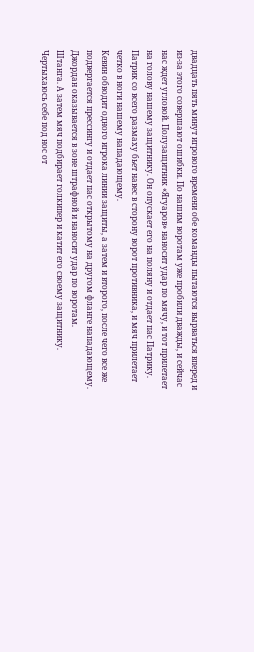двадцать пять минут игрового времени обе команды пытаются вырваться вперед и из-за этого совершают ошибки. По нашим воротам уже пробили дважды, и сейчас нас ждет угловой. Полузащитник «Ягуаров» наносит удар по мячу, и тот прилетает на голову нашему защитнику. Он опускает его на поляну и отдает пас Патрику. Патрик со всего размаху бьет навес в сторону ворот противника, и мяч прилетает четко в ноги нашему нападающему.
Кевин обводит одного игрока линии защиты, а затем и второго, после чего все же подвергается прессингу и отдает пас открытому на другом фланге нападающему. Джордан оказывается в зоне штрафной и наносит удар по воротам.
Штанга. А затем мяч подбирает голкипер и катит его своему защитнику.
Чертыхаюсь себе под нос от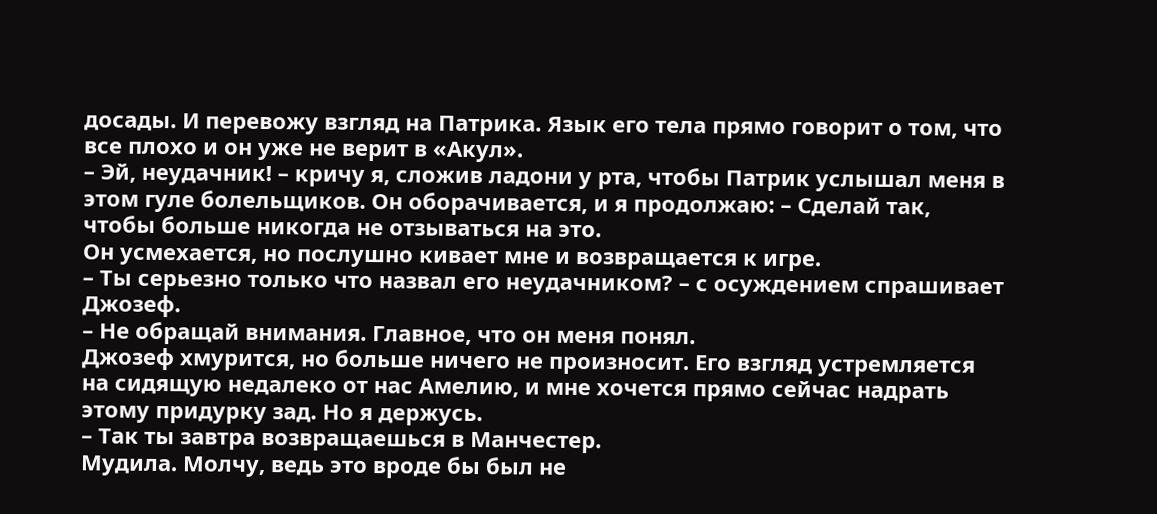досады. И перевожу взгляд на Патрика. Язык его тела прямо говорит о том, что все плохо и он уже не верит в «Акул».
– Эй, неудачник! – кричу я, сложив ладони у рта, чтобы Патрик услышал меня в этом гуле болельщиков. Он оборачивается, и я продолжаю: – Сделай так, чтобы больше никогда не отзываться на это.
Он усмехается, но послушно кивает мне и возвращается к игре.
– Ты серьезно только что назвал его неудачником? – с осуждением спрашивает Джозеф.
– Не обращай внимания. Главное, что он меня понял.
Джозеф хмурится, но больше ничего не произносит. Его взгляд устремляется на сидящую недалеко от нас Амелию, и мне хочется прямо сейчас надрать этому придурку зад. Но я держусь.
– Так ты завтра возвращаешься в Манчестер.
Мудила. Молчу, ведь это вроде бы был не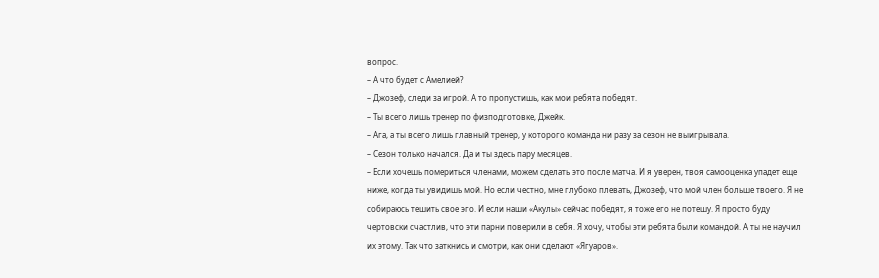вопрос.
– А что будет с Амелией?
– Джозеф, следи за игрой. А то пропустишь, как мои ребята победят.
– Ты всего лишь тренер по физподготовке, Джейк.
– Ага, а ты всего лишь главный тренер, у которого команда ни разу за сезон не выигрывала.
– Сезон только начался. Да и ты здесь пару месяцев.
– Если хочешь помериться членами, можем сделать это после матча. И я уверен, твоя самооценка упадет еще ниже, когда ты увидишь мой. Но если честно, мне глубоко плевать, Джозеф, что мой член больше твоего. Я не собираюсь тешить свое эго. И если наши «Акулы» сейчас победят, я тоже его не потешу. Я просто буду чертовски счастлив, что эти парни поверили в себя. Я хочу, чтобы эти ребята были командой. А ты не научил их этому. Так что заткнись и смотри, как они сделают «Ягуаров».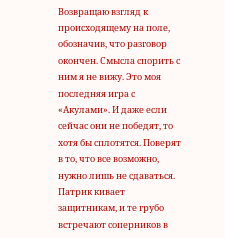Возвращаю взгляд к происходящему на поле, обозначив, что разговор окончен. Смысла спорить с ним я не вижу. Это моя последняя игра с «Акулами». И даже если сейчас они не победят, то хотя бы сплотятся. Поверят в то, что все возможно, нужно лишь не сдаваться.
Патрик кивает защитникам, и те грубо встречают соперников в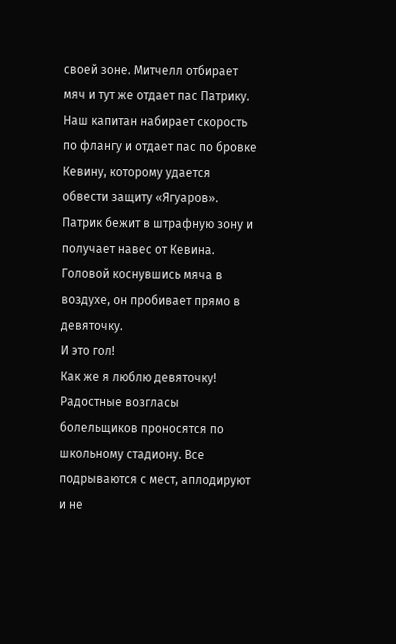своей зоне. Митчелл отбирает мяч и тут же отдает пас Патрику. Наш капитан набирает скорость по флангу и отдает пас по бровке Кевину, которому удается обвести защиту «Ягуаров». Патрик бежит в штрафную зону и получает навес от Кевина. Головой коснувшись мяча в воздухе, он пробивает прямо в девяточку.
И это гол!
Как же я люблю девяточку!
Радостные возгласы болельщиков проносятся по школьному стадиону. Все подрываются с мест, аплодируют и не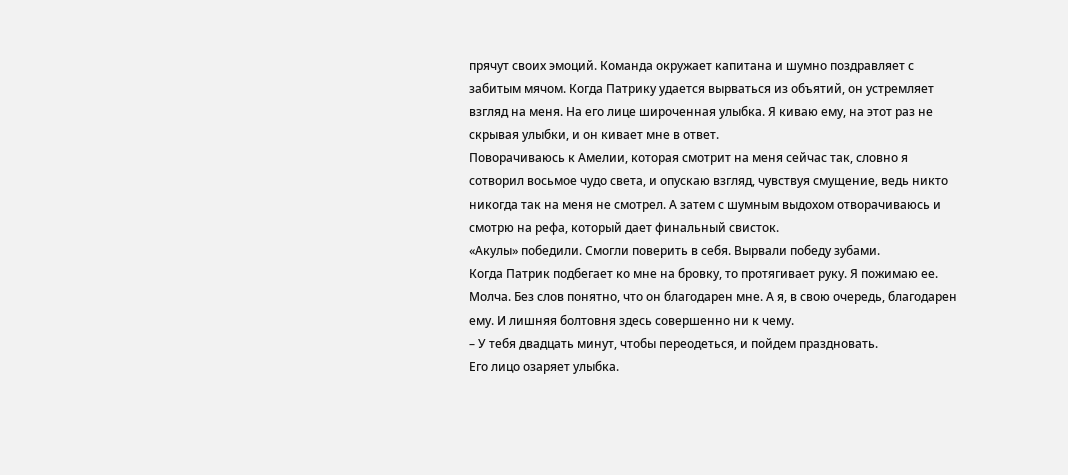прячут своих эмоций. Команда окружает капитана и шумно поздравляет с забитым мячом. Когда Патрику удается вырваться из объятий, он устремляет взгляд на меня. На его лице широченная улыбка. Я киваю ему, на этот раз не скрывая улыбки, и он кивает мне в ответ.
Поворачиваюсь к Амелии, которая смотрит на меня сейчас так, словно я сотворил восьмое чудо света, и опускаю взгляд, чувствуя смущение, ведь никто никогда так на меня не смотрел. А затем с шумным выдохом отворачиваюсь и смотрю на рефа, который дает финальный свисток.
«Акулы» победили. Смогли поверить в себя. Вырвали победу зубами.
Когда Патрик подбегает ко мне на бровку, то протягивает руку. Я пожимаю ее. Молча. Без слов понятно, что он благодарен мне. А я, в свою очередь, благодарен ему. И лишняя болтовня здесь совершенно ни к чему.
– У тебя двадцать минут, чтобы переодеться, и пойдем праздновать.
Его лицо озаряет улыбка.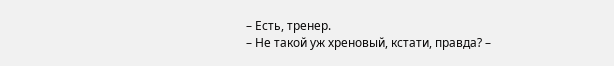– Есть, тренер.
– Не такой уж хреновый, кстати, правда? –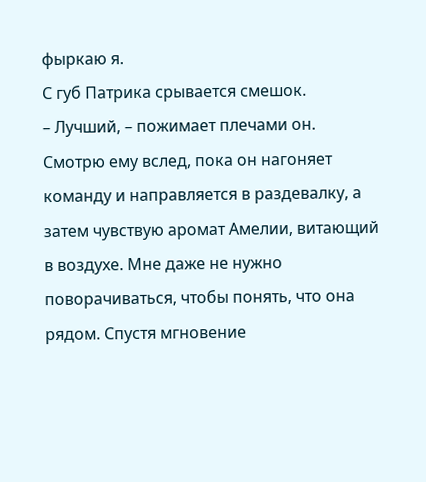фыркаю я.
С губ Патрика срывается смешок.
– Лучший, – пожимает плечами он.
Смотрю ему вслед, пока он нагоняет команду и направляется в раздевалку, а затем чувствую аромат Амелии, витающий в воздухе. Мне даже не нужно поворачиваться, чтобы понять, что она рядом. Спустя мгновение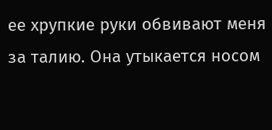ее хрупкие руки обвивают меня за талию. Она утыкается носом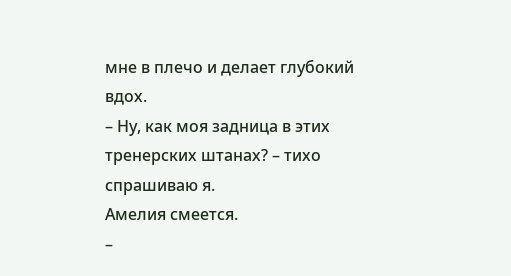мне в плечо и делает глубокий вдох.
– Ну, как моя задница в этих тренерских штанах? – тихо спрашиваю я.
Амелия смеется.
–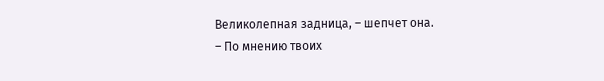Великолепная задница, – шепчет она.
– По мнению твоих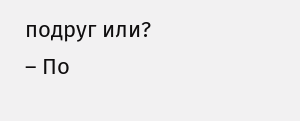подруг или?
– По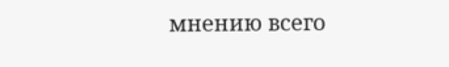мнению всего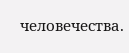человечества.